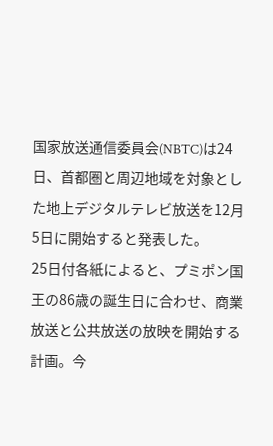国家放送通信委員会(NBTC)は24日、首都圏と周辺地域を対象とした地上デジタルテレビ放送を12月5日に開始すると発表した。
25日付各紙によると、プミポン国王の86歳の誕生日に合わせ、商業放送と公共放送の放映を開始する計画。今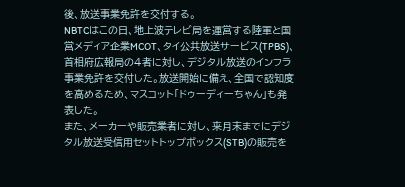後、放送事業免許を交付する。
NBTCはこの日、地上波テレビ局を運営する陸軍と国営メディア企業MCOT、タイ公共放送サービス(TPBS)、首相府広報局の4者に対し、デジタル放送のインフラ事業免許を交付した。放送開始に備え、全国で認知度を高めるため、マスコット「ドゥーディーちゃん」も発表した。
また、メーカーや販売業者に対し、来月末までにデジタル放送受信用セットトップボックス(STB)の販売を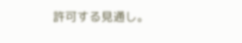許可する見通し。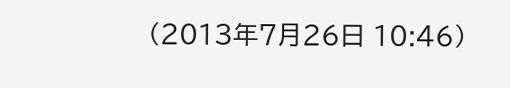(2013年7月26日 10:46)